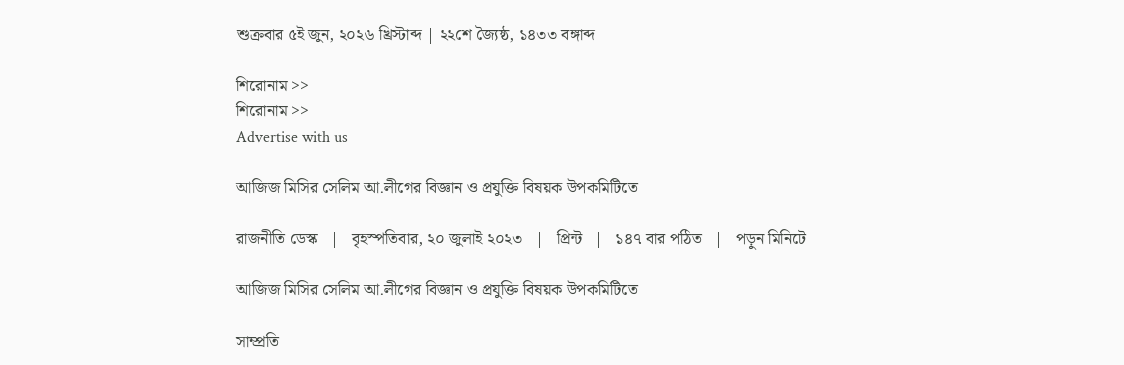শুক্রবার ৫ই জুন, ২০২৬ খ্রিস্টাব্দ | ২২শে জ্যৈষ্ঠ, ১৪৩৩ বঙ্গাব্দ

শিরোনাম >>
শিরোনাম >>
Advertise with us

আজিজ মিসির সেলিম আ.লীগের বিজ্ঞান ও প্রযুক্তি বিষয়ক উপকমিটিতে

রাজনীতি ডেস্ক   |   বৃহস্পতিবার, ২০ জুলাই ২০২৩   |   প্রিন্ট   |   ১৪৭ বার পঠিত   |   পড়ুন মিনিটে

আজিজ মিসির সেলিম আ.লীগের বিজ্ঞান ও প্রযুক্তি বিষয়ক উপকমিটিতে

সাম্প্রতি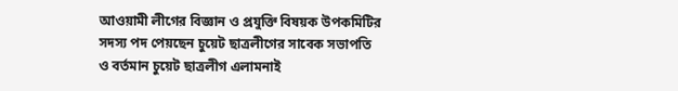আওয়ামী লীগের বিজ্ঞান ও প্রযুক্তি বিষয়ক উপকমিটির সদস্য পদ পেয়ছেন চুয়েট ছাত্রলীগের সাবেক সভাপতি ও বর্তমান চুয়েট ছাত্রলীগ এলামনাই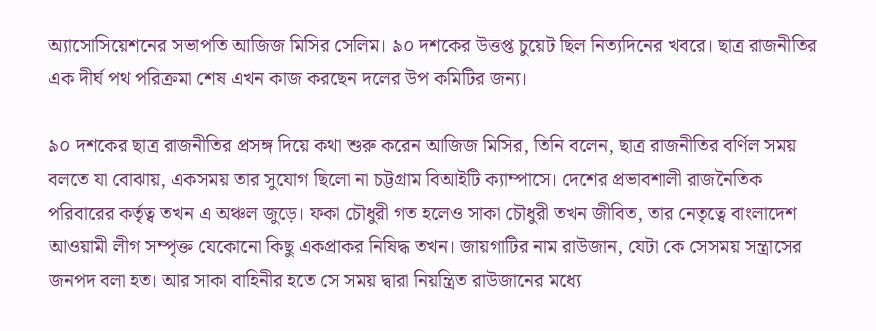অ্যাসোসিয়েশনের সভাপতি আজিজ মিসির সেলিম। ৯০ দশকের উত্তপ্ত চুয়েট ছিল নিত্যদিনের খবরে। ছাত্র রাজনীতির এক দীর্ঘ পথ পরিক্রমা শেষ এখন কাজ করছেন দলের উপ কমিটির জন্য।

৯০ দশকের ছাত্র রাজনীতির প্রসঙ্গ দিয়ে কথা শুরু করেন আজিজ মিসির, তিনি বলেন, ছাত্র রাজনীতির বর্ণিল সময় বলতে যা বোঝায়, একসময় তার সুযোগ ছিলো না চট্টগ্রাম বিআইটি ক্যাম্পাসে। দেশের প্রভাবশালী রাজনৈতিক পরিবারের কর্তৃত্ব তখন এ অঞ্চল জুড়ে। ফকা চৌধুরী গত হলেও সাকা চৌধুরী তখন জীবিত, তার নেতৃত্বে বাংলাদেশ আওয়ামী লীগ সম্পৃক্ত যেকোনো কিছু একপ্রাকর নিষিদ্ধ তখন। জায়গাটির নাম রাউজান, যেটা কে সেসময় সন্ত্রাসের জনপদ বলা হত। আর সাকা বাহিনীর হতে সে সময় দ্বারা নিয়ন্ত্রিত রাউজানের মধ্যে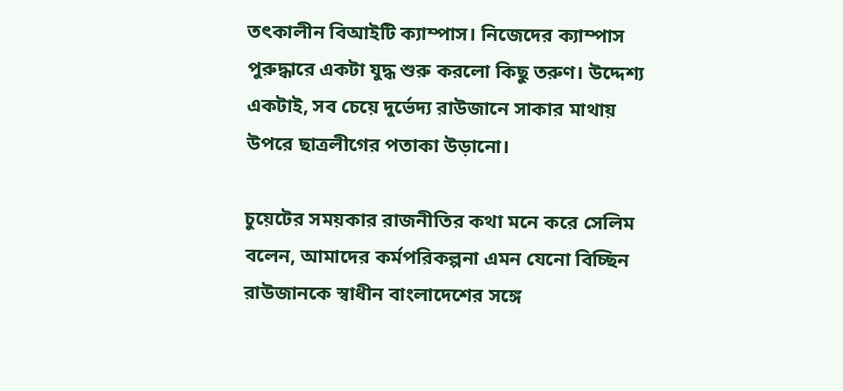তৎকালীন বিআইটি ক্যাম্পাস। নিজেদের ক্যাম্পাস পুরুদ্ধারে একটা যুদ্ধ শুরু করলো কিছু তরুণ। উদ্দেশ্য একটাই, সব চেয়ে দুর্ভেদ্য রাউজানে সাকার মাথায় উপরে ছাত্রলীগের পতাকা উড়ানো।

চুয়েটের সময়কার রাজনীতির কথা মনে করে সেলিম বলেন, আমাদের কর্মপরিকল্পনা এমন যেনো বিচ্ছিন রাউজানকে স্বাধীন বাংলাদেশের সঙ্গে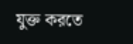যুক্ত করতে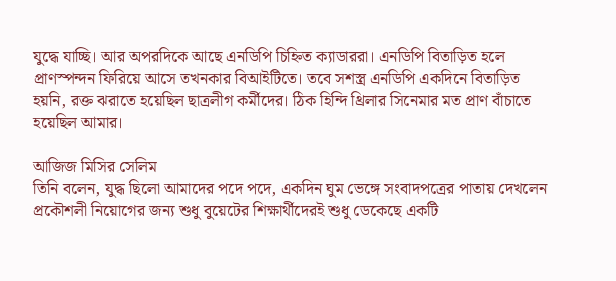যুদ্ধে যাচ্ছি। আর অপরদিকে আছে এনডিপি চিহ্নিত ক্যাডাররা। এনডিপি বিতাড়িত হলে প্রাণস্পন্দন ফিরিয়ে আসে তখনকার বিআইটিতে। তবে সশস্ত্র এনডিপি একদিনে বিতাড়িত হয়নি, রক্ত ঝরাতে হয়েছিল ছাত্রলীগ কর্মীদের। ঠিক হিন্দি থ্রিলার সিনেমার মত প্রাণ বাঁচাতে হয়েছিল আমার।

আজিজ মিসির সেলিম
তিনি বলেন, যুদ্ধ ছিলো আমাদের পদে পদে, একদিন ঘুম ভেঙ্গে সংবাদপত্রের পাতায় দেখলেন প্রকৌশলী নিয়োগের জন্য শুধু বুয়েটের শিক্ষার্থীদেরই শুধু ডেকেছে একটি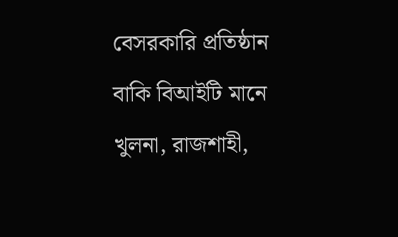বেসরকারি প্রতিষ্ঠান বাকি বিআইটি মানে খুলনা, রাজশাহী,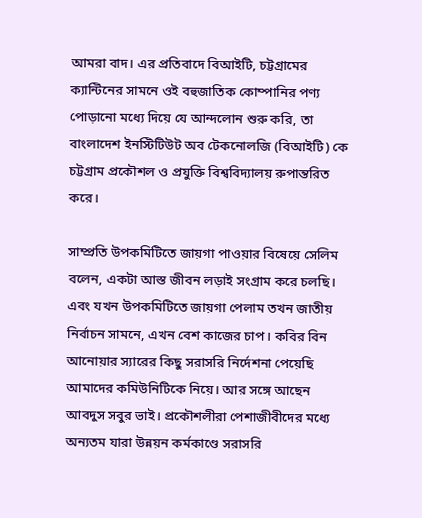আমরা বাদ। এর প্রতিবাদে বিআইটি, চট্টগ্রামের ক্যান্টিনের সামনে ওই বহুজাতিক কোম্পানির পণ্য পোড়ানো মধ্যে দিয়ে যে আন্দলোন শুরু করি, তা বাংলাদেশ ইনস্টিটিউট অব টেকনোলজি (বিআইটি) কে চট্টগ্রাম প্রকৌশল ও প্রযুক্তি বিশ্ববিদ্যালয় রুপান্তরিত করে।

সাম্প্রতি উপকমিটিতে জায়গা পাওয়ার বিষেয়ে সেলিম বলেন, একটা আস্ত জীবন লড়াই সংগ্রাম করে চলছি। এবং যখন উপকমিটিতে জায়গা পেলাম তখন জাতীয় নির্বাচন সামনে, এখন বেশ কাজের চাপ। কবির বিন আনোয়ার স্যারের কিছু সরাসরি নির্দেশনা পেয়েছি আমাদের কমিউনিটিকে নিয়ে। আর সঙ্গে আছেন আবদুস সবুর ভাই। প্রকৌশলীরা পেশাজীবীদের মধ্যে অন্যতম যারা উন্নয়ন কর্মকাণ্ডে সরাসরি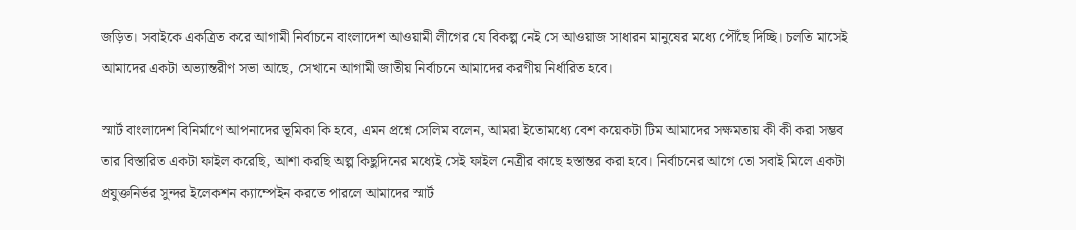জড়িত। সবাইকে একত্রিত করে আগামী নির্বাচনে বাংলাদেশ আওয়ামী লীগের যে বিকল্প নেই সে আওয়াজ সাধারন মানুষের মধ্যে পৌঁছে দিচ্ছি। চলতি মাসেই আমাদের একটা অভ্যান্তরীণ সভা আছে, সেখানে আগামী জাতীয় নির্বাচনে আমাদের করণীয় নির্ধারিত হবে।

স্মার্ট বাংলাদেশ বিনির্মাণে আপনাদের ভূমিকা কি হবে, এমন প্রশ্নে সেলিম বলেন, আমরা ইতোমধ্যে বেশ কয়েকটা টিম আমাদের সক্ষমতায় কী কী করা সম্ভব তার বিস্তারিত একটা ফাইল করেছি, আশা করছি অল্প কিছুদিনের মধ্যেই সেই ফাইল নেত্রীর কাছে হস্তান্তর করা হবে। নির্বাচনের আগে তো সবাই মিলে একটা প্রযুক্তনির্ভর সুন্দর ইলেকশন ক্যাম্পেইন করতে পারলে আমাদের স্মার্ট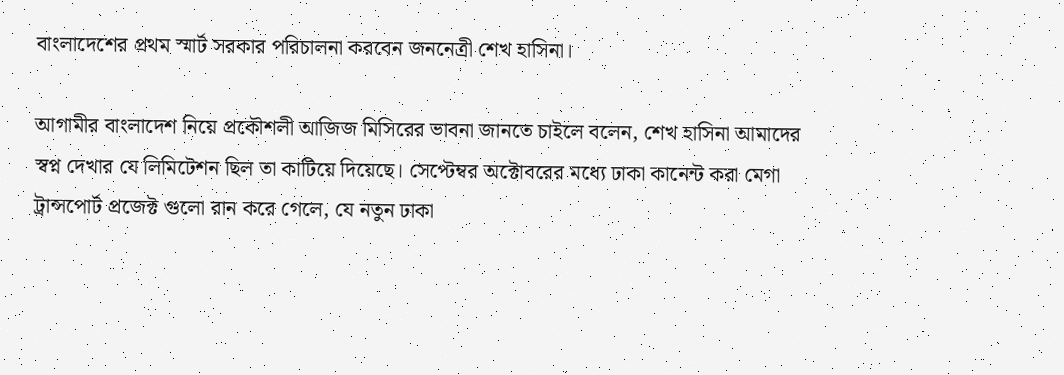বাংলাদেশের প্রথম স্মার্ট সরকার পরিচালনা করবেন জননেত্রী শেখ হাসিনা।

আগামীর বাংলাদেশ নিয়ে প্রকৌশলী আজিজ মিসিরের ভাবনা জানতে চাইলে বলেন, শেখ হাসিনা আমাদের স্বপ্ন দেখার যে লিমিটেশন ছিল তা কাটিয়ে দিয়েছে। সেপ্টেম্বর অক্টোবরের মধ্যে ঢাকা কানেন্ট করা মেগা ট্রান্সপোর্ট প্রজেক্ট গুলো রান করে গেলে, যে নতুন ঢাকা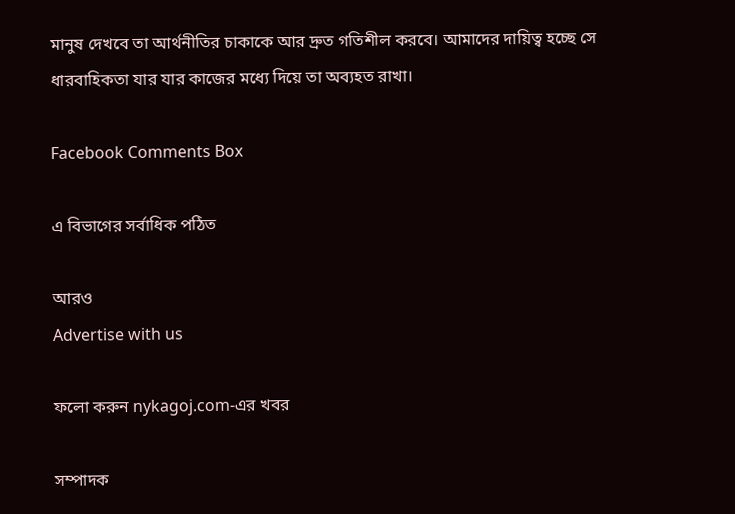মানুষ দেখবে তা আর্থনীতির চাকাকে আর দ্রুত গতিশীল করবে। আমাদের দায়িত্ব হচ্ছে সে ধারবাহিকতা যার যার কাজের মধ্যে দিয়ে তা অব্যহত রাখা।

Facebook Comments Box

এ বিভাগের সর্বাধিক পঠিত

আরও
Advertise with us

ফলো করুন nykagoj.com-এর খবর

সম্পাদক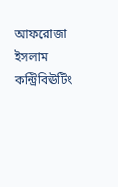আফরোজা ইসলাম
কন্ট্রিবিঊটিং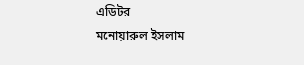এডিটর
মনোয়ারুল ইসলাম